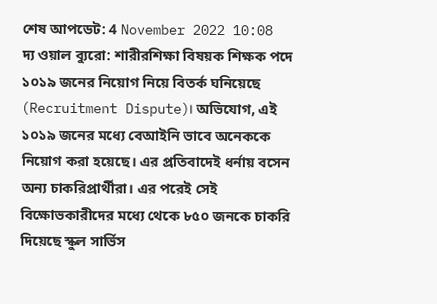শেষ আপডেট: 4 November 2022 10:08
দ্য ওয়াল ব্যুরো: শারীরশিক্ষা বিষয়ক শিক্ষক পদে ১০১৯ জনের নিয়োগ নিয়ে বিতর্ক ঘনিয়েছে (Recruitment Dispute)। অভিযোগ, এই ১০১৯ জনের মধ্যে বেআইনি ভাবে অনেককে নিয়োগ করা হয়েছে। এর প্রতিবাদেই ধর্নায় বসেন অন্য চাকরিপ্রার্থীরা। এর পরেই সেই বিক্ষোভকারীদের মধ্যে থেকে ৮৫০ জনকে চাকরি দিয়েছে স্কুল সার্ভিস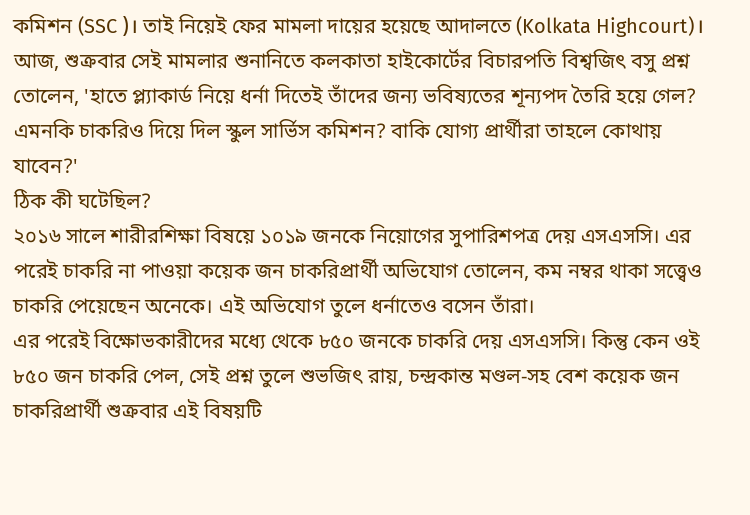কমিশন (SSC )। তাই নিয়েই ফের মামলা দায়ের হয়েছে আদালতে (Kolkata Highcourt)।
আজ, শুক্রবার সেই মামলার শুনানিতে কলকাতা হাইকোর্টের বিচারপতি বিশ্বজিৎ বসু প্রশ্ন তোলেন, 'হাতে প্ল্যাকার্ড নিয়ে ধর্না দিতেই তাঁদের জন্য ভবিষ্যতের শূন্যপদ তৈরি হয়ে গেল? এমনকি চাকরিও দিয়ে দিল স্কুল সার্ভিস কমিশন? বাকি যোগ্য প্রার্থীরা তাহলে কোথায় যাবেন?'
ঠিক কী ঘটেছিল?
২০১৬ সালে শারীরশিক্ষা বিষয়ে ১০১৯ জনকে নিয়োগের সুপারিশপত্র দেয় এসএসসি। এর পরেই চাকরি না পাওয়া কয়েক জন চাকরিপ্রার্থী অভিযোগ তোলেন, কম নম্বর থাকা সত্ত্বেও চাকরি পেয়েছেন অনেকে। এই অভিযোগ তুলে ধর্নাতেও বসেন তাঁরা।
এর পরেই বিক্ষোভকারীদের মধ্যে থেকে ৮৫০ জনকে চাকরি দেয় এসএসসি। কিন্তু কেন ওই ৮৫০ জন চাকরি পেল, সেই প্রশ্ন তুলে শুভজিৎ রায়, চন্দ্রকান্ত মণ্ডল-সহ বেশ কয়েক জন চাকরিপ্রার্থী শুক্রবার এই বিষয়টি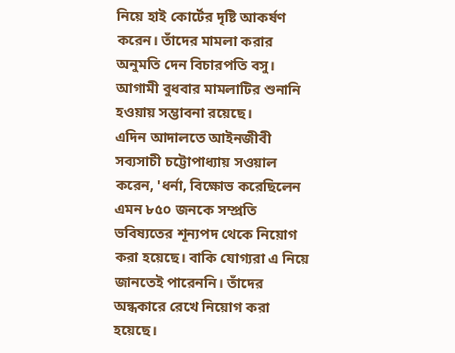নিয়ে হাই কোর্টের দৃষ্টি আকর্ষণ করেন। তাঁদের মামলা করার অনুমতি দেন বিচারপতি বসু। আগামী বুধবার মামলাটির শুনানি হওয়ায় সম্ভাবনা রয়েছে।
এদিন আদালতে আইনজীবী সব্যসাচী চট্টোপাধ্যায় সওয়াল করেন, 'ধর্না, বিক্ষোভ করেছিলেন এমন ৮৫০ জনকে সম্প্রতি ভবিষ্যতের শূন্যপদ থেকে নিয়োগ করা হয়েছে। বাকি যোগ্যরা এ নিয়ে জানতেই পারেননি। তাঁদের অন্ধকারে রেখে নিয়োগ করা হয়েছে।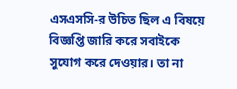এসএসসি-র উচিত ছিল এ বিষয়ে বিজ্ঞপ্তি জারি করে সবাইকে সুযোগ করে দেওয়ার। তা না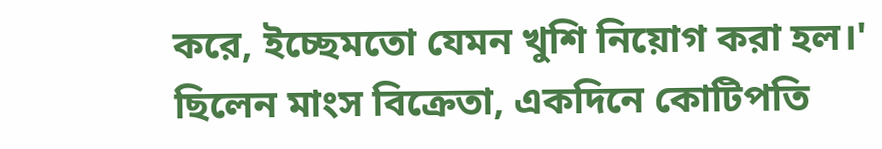করে, ইচ্ছেমতো যেমন খুশি নিয়োগ করা হল।'
ছিলেন মাংস বিক্রেতা, একদিনে কোটিপতি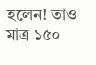হলেন! তাও মাত্র ১৫০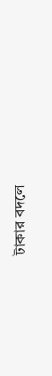টাকার বদলে